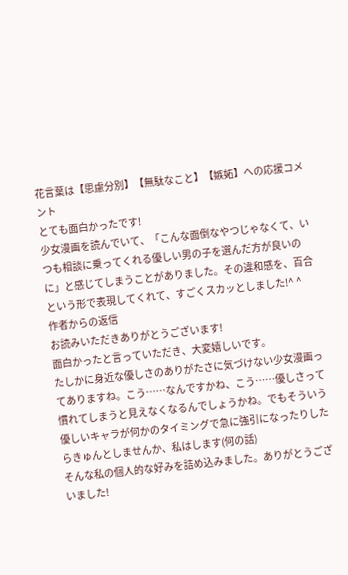花言葉は【思慮分別】【無駄なこと】【嫉妬】への応援コメント
とても面白かったです!
少女漫画を読んでいて、「こんな面倒なやつじゃなくて、いつも相談に乗ってくれる優しい男の子を選んだ方が良いのに」と感じてしまうことがありました。その違和感を、百合という形で表現してくれて、すごくスカッとしました!^ ^
作者からの返信
お読みいただきありがとうございます!
面白かったと言っていただき、大変嬉しいです。
たしかに身近な優しさのありがたさに気づけない少女漫画ってありますね。こう……なんですかね、こう……優しさって慣れてしまうと見えなくなるんでしょうかね。でもそういう優しいキャラが何かのタイミングで急に強引になったりしたらきゅんとしませんか、私はします(何の話)
そんな私の個人的な好みを詰め込みました。ありがとうございました!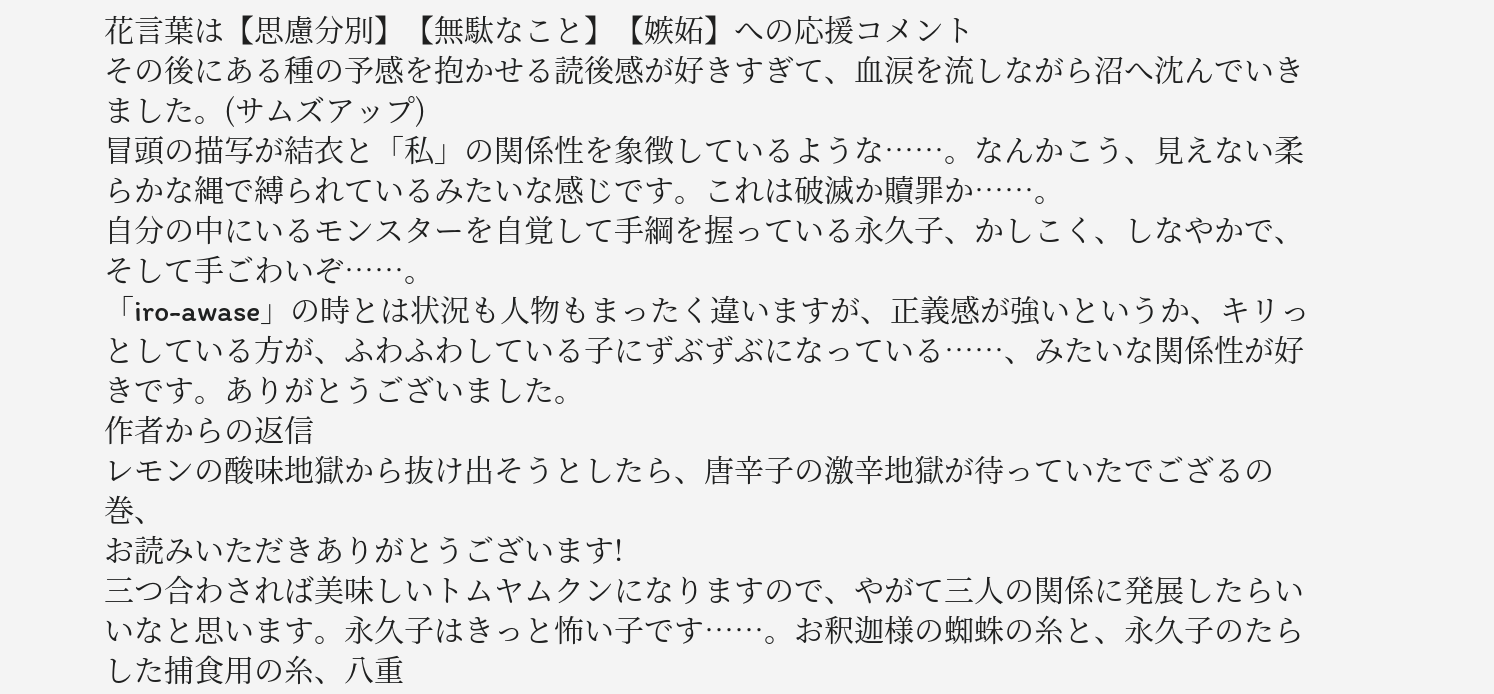花言葉は【思慮分別】【無駄なこと】【嫉妬】への応援コメント
その後にある種の予感を抱かせる読後感が好きすぎて、血涙を流しながら沼へ沈んでいきました。(サムズアップ)
冒頭の描写が結衣と「私」の関係性を象徴しているような……。なんかこう、見えない柔らかな縄で縛られているみたいな感じです。これは破滅か贖罪か……。
自分の中にいるモンスターを自覚して手綱を握っている永久子、かしこく、しなやかで、そして手ごわいぞ……。
「iro-awase」の時とは状況も人物もまったく違いますが、正義感が強いというか、キリっとしている方が、ふわふわしている子にずぶずぶになっている……、みたいな関係性が好きです。ありがとうございました。
作者からの返信
レモンの酸味地獄から抜け出そうとしたら、唐辛子の激辛地獄が待っていたでござるの巻、
お読みいただきありがとうございます!
三つ合わされば美味しいトムヤムクンになりますので、やがて三人の関係に発展したらいいなと思います。永久子はきっと怖い子です……。お釈迦様の蜘蛛の糸と、永久子のたらした捕食用の糸、八重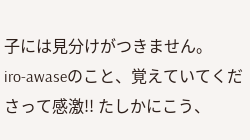子には見分けがつきません。
iro-awaseのこと、覚えていてくださって感激!! たしかにこう、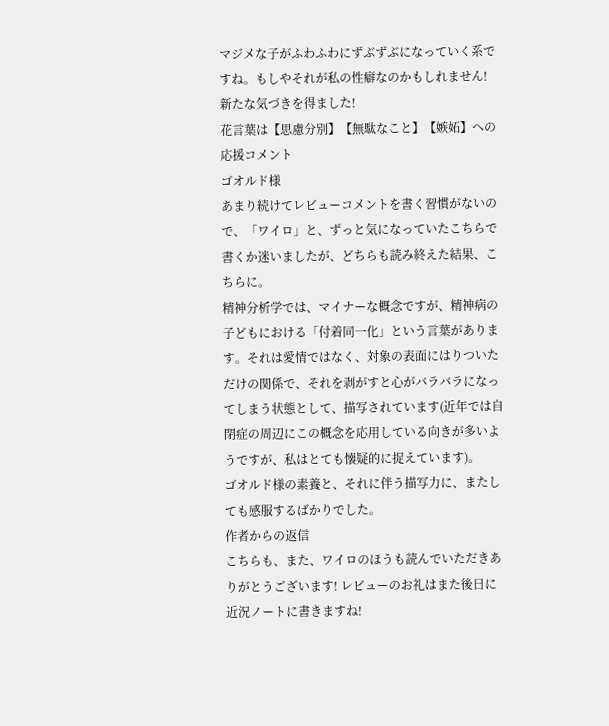マジメな子がふわふわにずぶずぶになっていく系ですね。もしやそれが私の性癖なのかもしれません! 新たな気づきを得ました!
花言葉は【思慮分別】【無駄なこと】【嫉妬】への応援コメント
ゴオルド様
あまり続けてレビューコメントを書く習慣がないので、「ワイロ」と、ずっと気になっていたこちらで書くか迷いましたが、どちらも読み終えた結果、こちらに。
精神分析学では、マイナーな概念ですが、精神病の子どもにおける「付着同一化」という言葉があります。それは愛情ではなく、対象の表面にはりついただけの関係で、それを剥がすと心がバラバラになってしまう状態として、描写されています(近年では自閉症の周辺にこの概念を応用している向きが多いようですが、私はとても懐疑的に捉えています)。
ゴオルド様の素養と、それに伴う描写力に、またしても感服するばかりでした。
作者からの返信
こちらも、また、ワイロのほうも読んでいただきありがとうございます! レビューのお礼はまた後日に近況ノートに書きますね!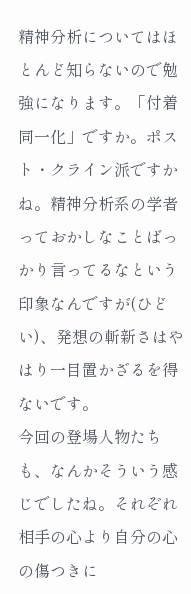精神分析についてはほとんど知らないので勉強になります。「付着同一化」ですか。ポスト・クライン派ですかね。精神分析系の学者っておかしなことばっかり言ってるなという印象なんですが(ひどい)、発想の斬新さはやはり一目置かざるを得ないです。
今回の登場人物たちも、なんかそういう感じでしたね。それぞれ相手の心より自分の心の傷つきに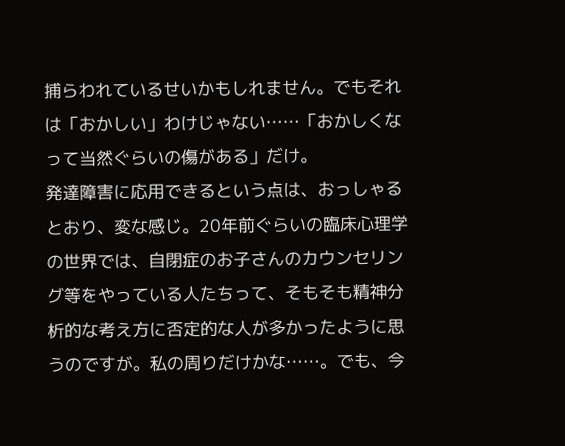捕らわれているせいかもしれません。でもそれは「おかしい」わけじゃない……「おかしくなって当然ぐらいの傷がある」だけ。
発達障害に応用できるという点は、おっしゃるとおり、変な感じ。20年前ぐらいの臨床心理学の世界では、自閉症のお子さんのカウンセリング等をやっている人たちって、そもそも精神分析的な考え方に否定的な人が多かったように思うのですが。私の周りだけかな……。でも、今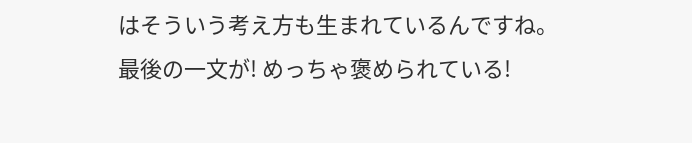はそういう考え方も生まれているんですね。
最後の一文が! めっちゃ褒められている!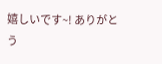嬉しいです~! ありがとう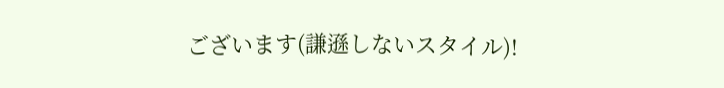ございます(謙遜しないスタイル)!